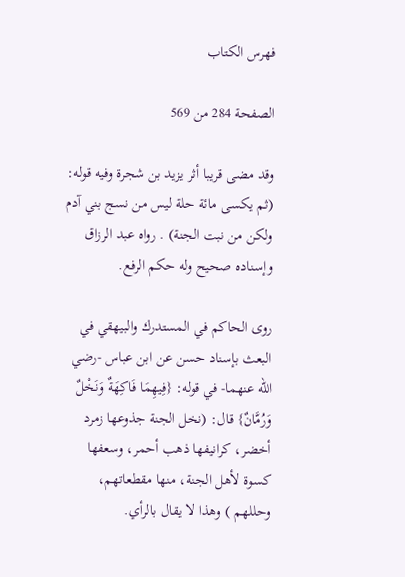فهرس الكتاب

الصفحة 284 من 569

وقد مضى قريبا أثر يزيد بن شجرة وفيه قوله: (ثم يكسى مائة حلة ليس من نسج بني آدم ولكن من نبت الجنة) . رواه عبد الرزاق وإسناده صحيح وله حكم الرفع.

روى الحاكم في المستدرك والبيهقي في البعث بإسناد حسن عن ابن عباس -رضي الله عنهما- في قوله: {فِيهِمَا فَاكِهَةٌ وَنَخْلٌ وَرُمَّانٌ} قال: (نخل الجنة جذوعها زمرد أخضر، كرانيفها ذهب أحمر، وسعفها كسوة لأهل الجنة، منها مقطعاتهم، وحللهم ) وهذا لا يقال بالرأي.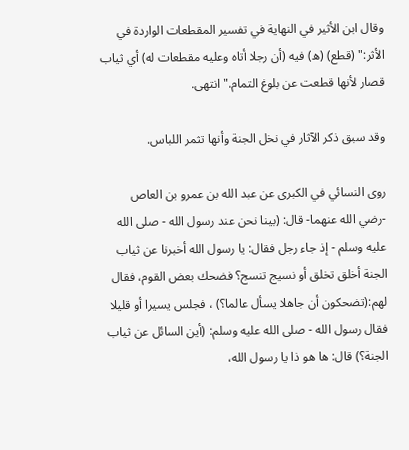وقال ابن الأثير في النهاية في تفسير المقطعات الواردة في الأثر:" (قطع) (ه) فيه (أن رجلا أتاه وعليه مقطعات له) أي ثياب قصار لأنها قطعت عن بلوغ التمام."انتهى.

وقد سبق ذكر الآثار في نخل الجنة وأنها تثمر اللباس.

روى النسائي في الكبرى عن عبد الله بن عمرو بن العاص -رضي الله عنهما- قال: (بينا نحن عند رسول الله - صلى الله عليه وسلم - إذ جاء رجل فقال: يا رسول الله أخبرنا عن ثياب الجنة أخلق تخلق أو نسيج تنسج؟ فضحك بعض القوم، فقال لهم:(تضحكون أن جاهلا يسأل عالما؟) ، فجلس يسيرا أو قليلا فقال رسول الله - صلى الله عليه وسلم: (أين السائل عن ثياب الجنة؟) قال: ها هو ذا يا رسول الله،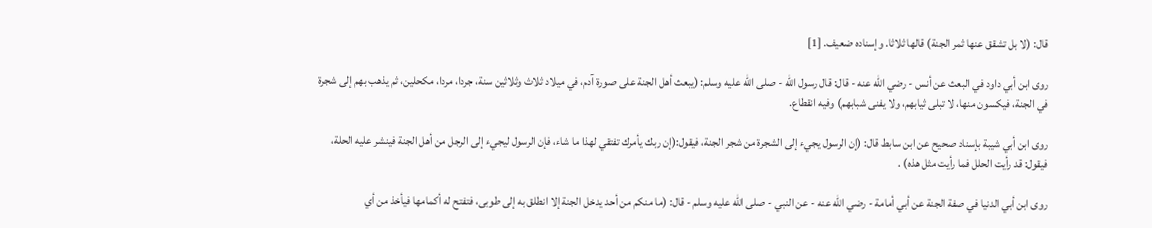قال: (لا بل تشقق عنها ثمر الجنة) قالها ثلاثا. وإسناده ضعيف. [1]

روى ابن أبي داود في البعث عن أنس - رضي الله عنه - قال: قال رسول الله - صلى الله عليه وسلم: (يبعث أهل الجنة على صورة آدم، في ميلاد ثلاث وثلاثين سنة، جردا، مردا، مكحلين، ثم يذهب بهم إلى شجرة في الجنة، فيكسون منها، لا تبلى ثيابهم، ولا يفنى شبابهم) وفيه انقطاع.

روى ابن أبي شيبة بإسناد صحيح عن ابن سابط قال: (إن الرسول يجيء إلى الشجرة من شجر الجنة، فيقول:(إن ربك يأمرك تفتقي لهذا ما شاء، فإن الرسول ليجيء إلى الرجل من أهل الجنة فينشر عليه الحلة، فيقول: قد رأيت الحلل فما رأيت مثل هذه) .

روى ابن أبي الدنيا في صفة الجنة عن أبي أمامة - رضي الله عنه - عن النبي - صلى الله عليه وسلم - قال: (ما منكم من أحد يدخل الجنة إلا انطلق به إلى طوبى، فتفتح له أكمامها فيأخذ من أي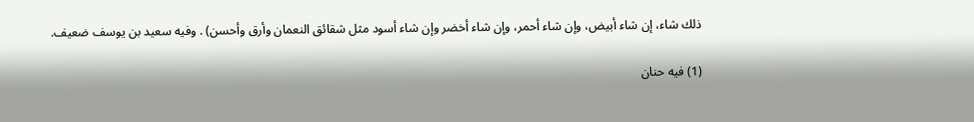ذلك شاء، إن شاء أبيض، وإن شاء أحمر، وإن شاء أخضر وإن شاء أسود مثل شقائق النعمان وأرق وأحسن) . وفيه سعيد بن يوسف ضعيف.

(1) فيه حنان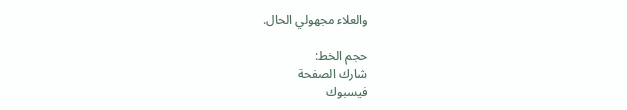والعلاء مجهولي الحال.

حجم الخط:
شارك الصفحة
فيسبوك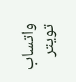واتساب تويتر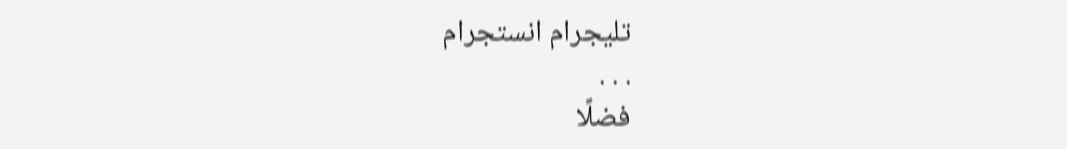تليجرام انستجرام
. . .
فضلًا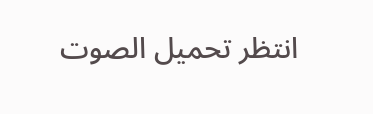انتظر تحميل الصوت